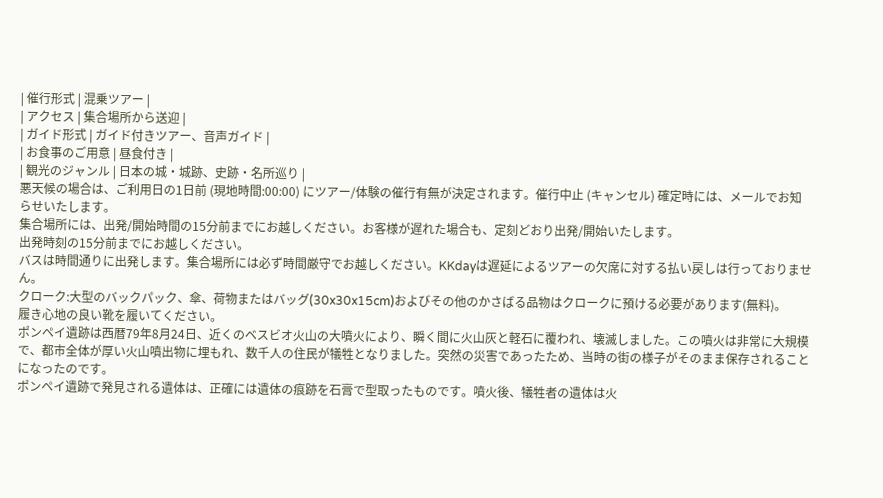| 催行形式 | 混乗ツアー |
| アクセス | 集合場所から送迎 |
| ガイド形式 | ガイド付きツアー、音声ガイド |
| お食事のご用意 | 昼食付き |
| 観光のジャンル | 日本の城・城跡、史跡・名所巡り |
悪天候の場合は、ご利用日の1日前 (現地時間:00:00) にツアー/体験の催行有無が決定されます。催行中止 (キャンセル) 確定時には、メールでお知らせいたします。
集合場所には、出発/開始時間の15分前までにお越しください。お客様が遅れた場合も、定刻どおり出発/開始いたします。
出発時刻の15分前までにお越しください。
バスは時間通りに出発します。集合場所には必ず時間厳守でお越しください。KKdayは遅延によるツアーの欠席に対する払い戻しは行っておりません。
クローク:大型のバックパック、傘、荷物またはバッグ(30x30x15cm)およびその他のかさばる品物はクロークに預ける必要があります(無料)。
履き心地の良い靴を履いてください。
ポンペイ遺跡は西暦79年8月24日、近くのベスビオ火山の大噴火により、瞬く間に火山灰と軽石に覆われ、壊滅しました。この噴火は非常に大規模で、都市全体が厚い火山噴出物に埋もれ、数千人の住民が犠牲となりました。突然の災害であったため、当時の街の様子がそのまま保存されることになったのです。
ポンペイ遺跡で発見される遺体は、正確には遺体の痕跡を石膏で型取ったものです。噴火後、犠牲者の遺体は火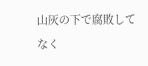山灰の下で腐敗してなく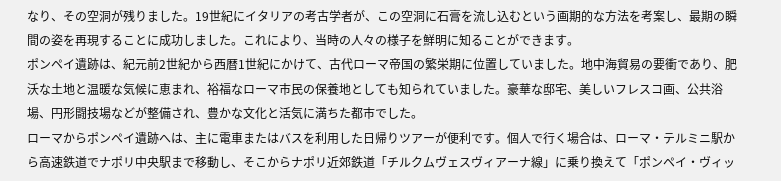なり、その空洞が残りました。19世紀にイタリアの考古学者が、この空洞に石膏を流し込むという画期的な方法を考案し、最期の瞬間の姿を再現することに成功しました。これにより、当時の人々の様子を鮮明に知ることができます。
ポンペイ遺跡は、紀元前2世紀から西暦1世紀にかけて、古代ローマ帝国の繁栄期に位置していました。地中海貿易の要衝であり、肥沃な土地と温暖な気候に恵まれ、裕福なローマ市民の保養地としても知られていました。豪華な邸宅、美しいフレスコ画、公共浴場、円形闘技場などが整備され、豊かな文化と活気に満ちた都市でした。
ローマからポンペイ遺跡へは、主に電車またはバスを利用した日帰りツアーが便利です。個人で行く場合は、ローマ・テルミニ駅から高速鉄道でナポリ中央駅まで移動し、そこからナポリ近郊鉄道「チルクムヴェスヴィアーナ線」に乗り換えて「ポンペイ・ヴィッ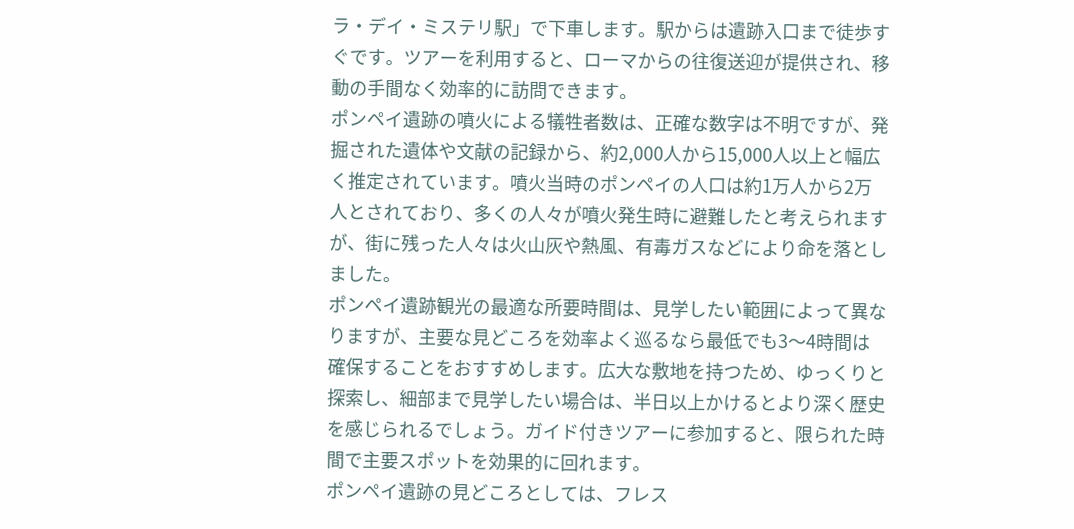ラ・デイ・ミステリ駅」で下車します。駅からは遺跡入口まで徒歩すぐです。ツアーを利用すると、ローマからの往復送迎が提供され、移動の手間なく効率的に訪問できます。
ポンペイ遺跡の噴火による犠牲者数は、正確な数字は不明ですが、発掘された遺体や文献の記録から、約2,000人から15,000人以上と幅広く推定されています。噴火当時のポンペイの人口は約1万人から2万人とされており、多くの人々が噴火発生時に避難したと考えられますが、街に残った人々は火山灰や熱風、有毒ガスなどにより命を落としました。
ポンペイ遺跡観光の最適な所要時間は、見学したい範囲によって異なりますが、主要な見どころを効率よく巡るなら最低でも3〜4時間は確保することをおすすめします。広大な敷地を持つため、ゆっくりと探索し、細部まで見学したい場合は、半日以上かけるとより深く歴史を感じられるでしょう。ガイド付きツアーに参加すると、限られた時間で主要スポットを効果的に回れます。
ポンペイ遺跡の見どころとしては、フレス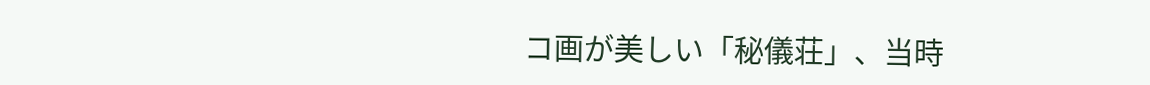コ画が美しい「秘儀荘」、当時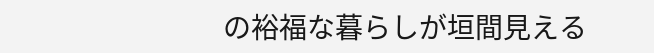の裕福な暮らしが垣間見える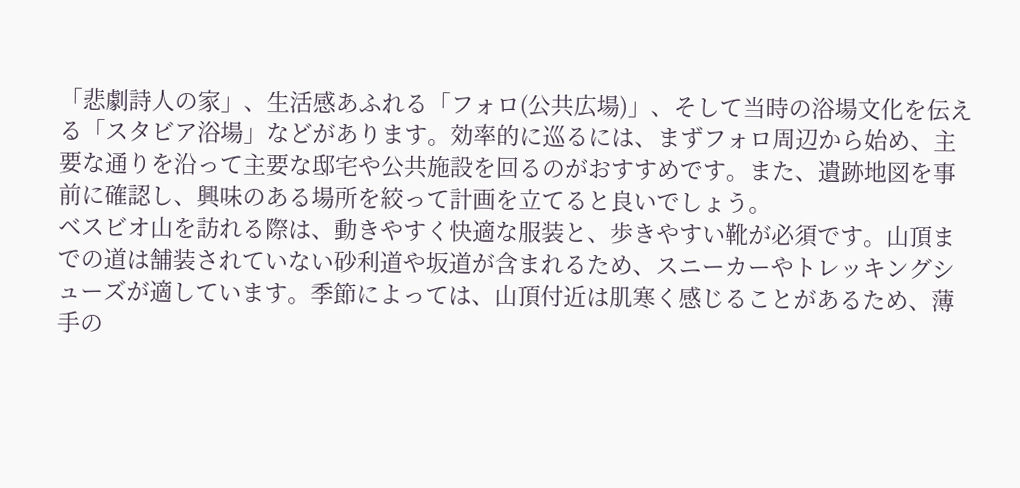「悲劇詩人の家」、生活感あふれる「フォロ(公共広場)」、そして当時の浴場文化を伝える「スタビア浴場」などがあります。効率的に巡るには、まずフォロ周辺から始め、主要な通りを沿って主要な邸宅や公共施設を回るのがおすすめです。また、遺跡地図を事前に確認し、興味のある場所を絞って計画を立てると良いでしょう。
ベスビオ山を訪れる際は、動きやすく快適な服装と、歩きやすい靴が必須です。山頂までの道は舗装されていない砂利道や坂道が含まれるため、スニーカーやトレッキングシューズが適しています。季節によっては、山頂付近は肌寒く感じることがあるため、薄手の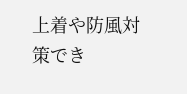上着や防風対策でき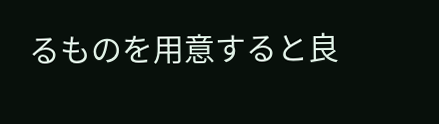るものを用意すると良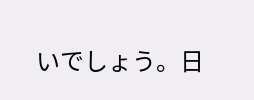いでしょう。日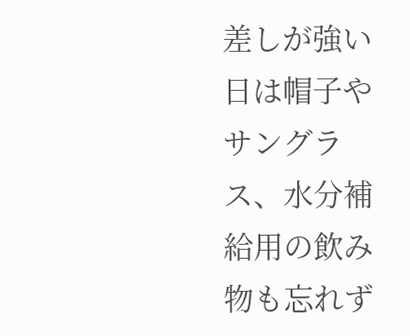差しが強い日は帽子やサングラス、水分補給用の飲み物も忘れず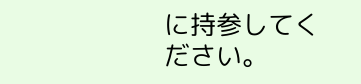に持参してください。